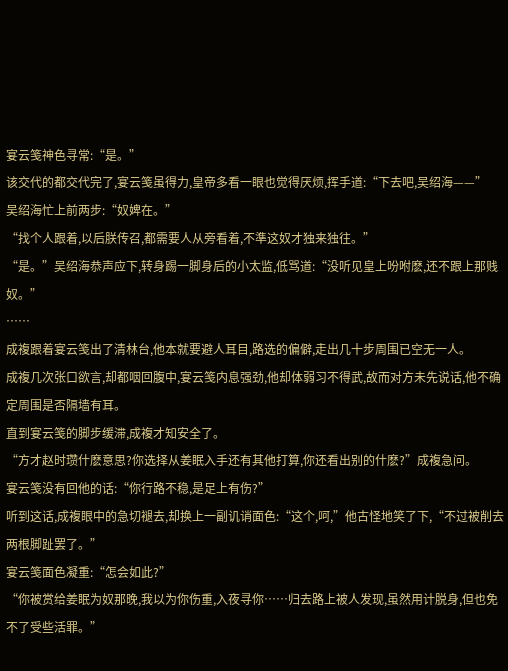宴云笺神色寻常:“是。”
该交代的都交代完了,宴云笺虽得力,皇帝多看一眼也觉得厌烦,挥手道:“下去吧,吴绍海——”
吴绍海忙上前两步:“奴婢在。”
“找个人跟着,以后朕传召,都需要人从旁看着,不準这奴才独来独往。”
“是。”吴绍海恭声应下,转身踢一脚身后的小太监,低骂道:“没听见皇上吩咐麽,还不跟上那贱奴。”
……
成複跟着宴云笺出了清林台,他本就要避人耳目,路选的偏僻,走出几十步周围已空无一人。
成複几次张口欲言,却都咽回腹中,宴云笺内息强劲,他却体弱习不得武,故而对方未先说话,他不确定周围是否隔墙有耳。
直到宴云笺的脚步缓滞,成複才知安全了。
“方才赵时瓒什麽意思?你选择从姜眠入手还有其他打算,你还看出别的什麽?”成複急问。
宴云笺没有回他的话:“你行路不稳,是足上有伤?”
听到这话,成複眼中的急切褪去,却换上一副讥诮面色:“这个,呵,”他古怪地笑了下,“不过被削去两根脚趾罢了。”
宴云笺面色凝重:“怎会如此?”
“你被赏给姜眠为奴那晚,我以为你伤重,入夜寻你……归去路上被人发现,虽然用计脱身,但也免不了受些活罪。”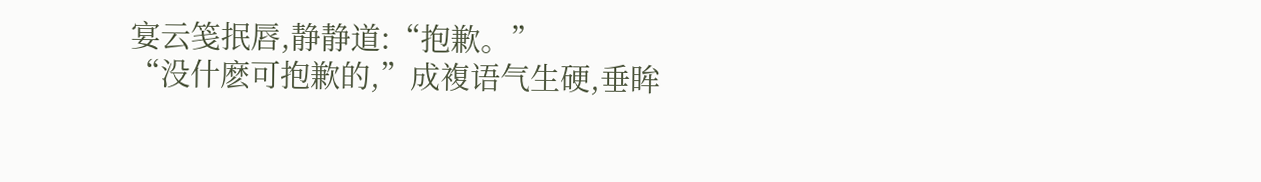宴云笺抿唇,静静道:“抱歉。”
“没什麽可抱歉的,”成複语气生硬,垂眸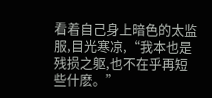看着自己身上暗色的太监服,目光寒凉,“我本也是残损之躯,也不在乎再短些什麽。”